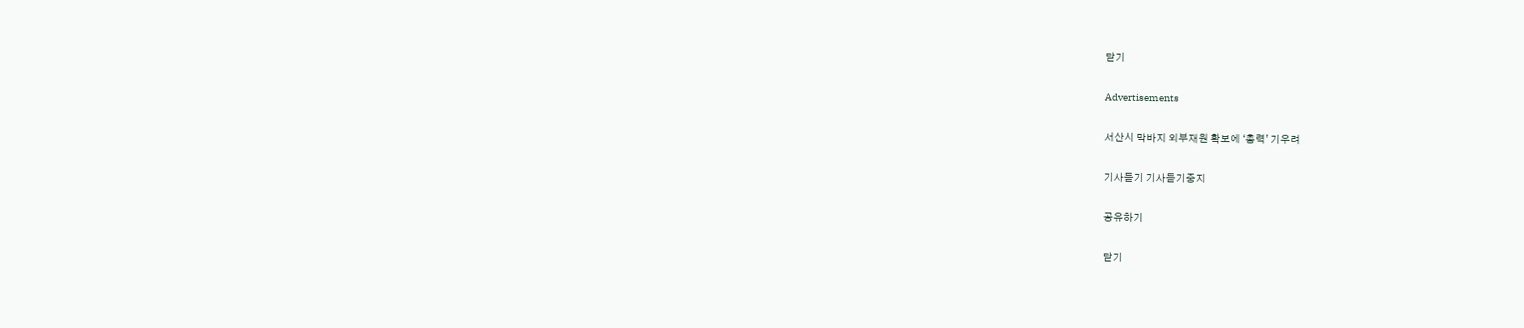닫기

Advertisements

서산시 막바지 외부재원 확보에 ‘총력’ 기우려

기사듣기 기사듣기중지

공유하기

닫기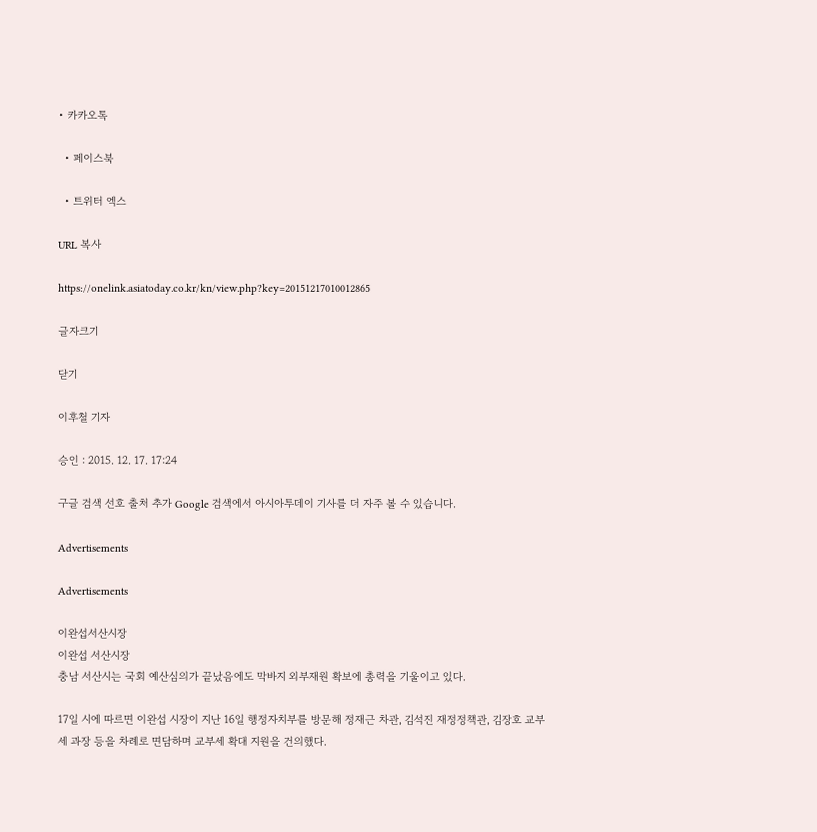• 카카오톡

  • 페이스북

  • 트위터 엑스

URL 복사

https://onelink.asiatoday.co.kr/kn/view.php?key=20151217010012865

글자크기

닫기

이후철 기자

승인 : 2015. 12. 17. 17:24

구글 검색 선호 출처 추가 Google 검색에서 아시아투데이 기사를 더 자주 볼 수 있습니다.

Advertisements

Advertisements

이완섭서산시장
이완섭 서산시장
충남 서산시는 국회 예산심의가 끝났음에도 막바지 외부재원 확보에 총력을 기울이고 있다.

17일 시에 따르면 이완섭 시장이 지난 16일 행정자치부를 방문해 정재근 차관, 김석진 재정정책관, 김장호 교부세 과장 등을 차례로 면담하며 교부세 확대 지원을 건의했다.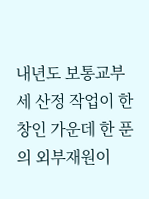내년도 보통교부세 산정 작업이 한창인 가운데 한 푼의 외부재원이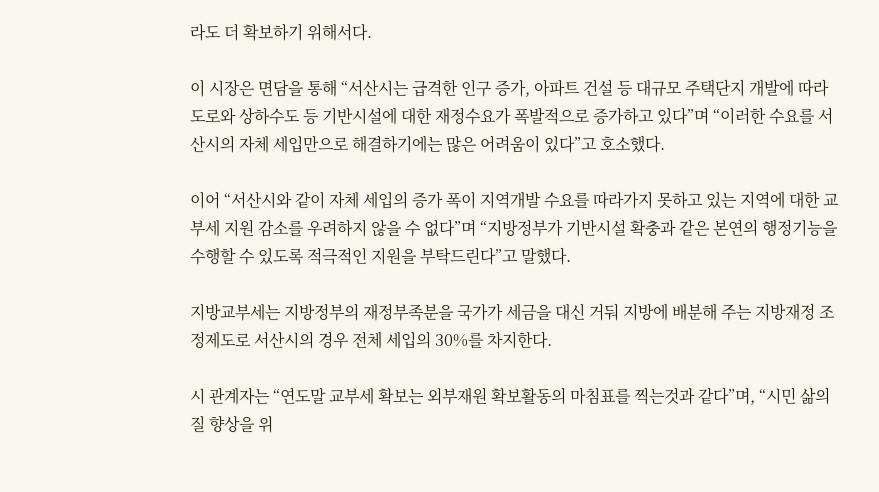라도 더 확보하기 위해서다.

이 시장은 면담을 통해 “서산시는 급격한 인구 증가, 아파트 건설 등 대규모 주택단지 개발에 따라 도로와 상하수도 등 기반시설에 대한 재정수요가 폭발적으로 증가하고 있다”며 “이러한 수요를 서산시의 자체 세입만으로 해결하기에는 많은 어려움이 있다”고 호소했다.

이어 “서산시와 같이 자체 세입의 증가 폭이 지역개발 수요를 따라가지 못하고 있는 지역에 대한 교부세 지원 감소를 우려하지 않을 수 없다”며 “지방정부가 기반시설 확충과 같은 본연의 행정기능을 수행할 수 있도록 적극적인 지원을 부탁드린다”고 말했다.

지방교부세는 지방정부의 재정부족분을 국가가 세금을 대신 거둬 지방에 배분해 주는 지방재정 조정제도로 서산시의 경우 전체 세입의 30%를 차지한다.

시 관계자는 “연도말 교부세 확보는 외부재원 확보활동의 마침표를 찍는것과 같다”며, “시민 삶의 질 향상을 위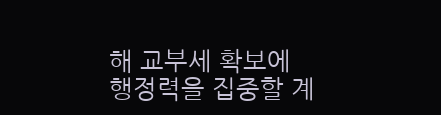해 교부세 확보에 행정력을 집중할 계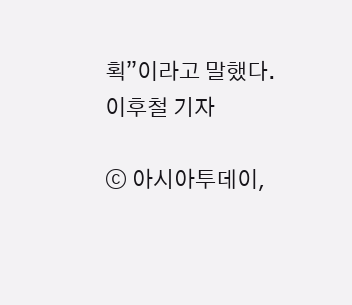획”이라고 말했다.
이후철 기자

ⓒ 아시아투데이,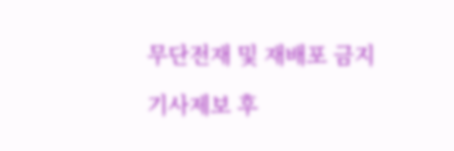무단전재 및 재배포 금지

기사제보 후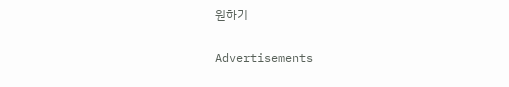원하기

Advertisements